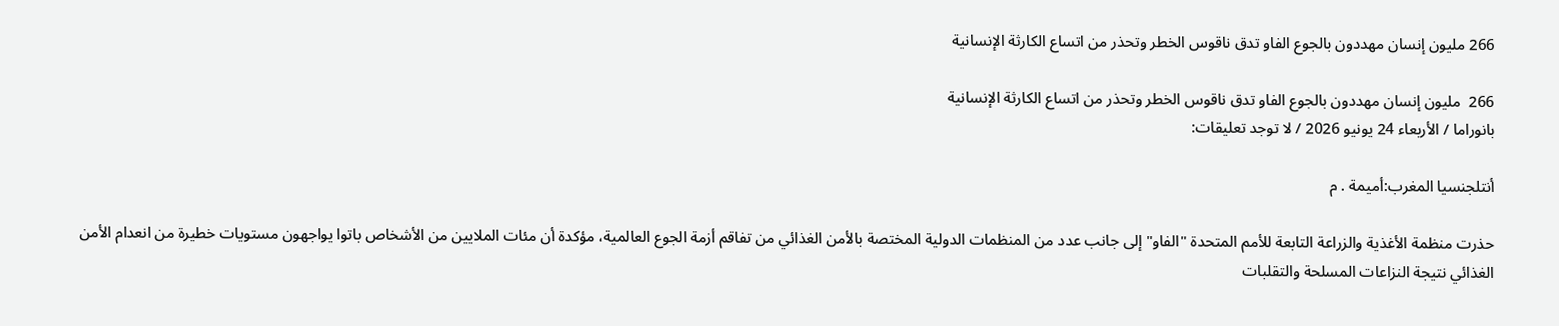266 مليون إنسان مهددون بالجوع الفاو تدق ناقوس الخطر وتحذر من اتساع الكارثة الإنسانية

266  مليون إنسان مهددون بالجوع الفاو تدق ناقوس الخطر وتحذر من اتساع الكارثة الإنسانية
بانوراما / الأربعاء 24 يونيو 2026 / لا توجد تعليقات:

أنتلجنسيا المغرب:أميمة . م

حذرت منظمة الأغذية والزراعة التابعة للأمم المتحدة "الفاو" إلى جانب عدد من المنظمات الدولية المختصة بالأمن الغذائي من تفاقم أزمة الجوع العالمية، مؤكدة أن مئات الملايين من الأشخاص باتوا يواجهون مستويات خطيرة من انعدام الأمن الغذائي نتيجة النزاعات المسلحة والتقلبات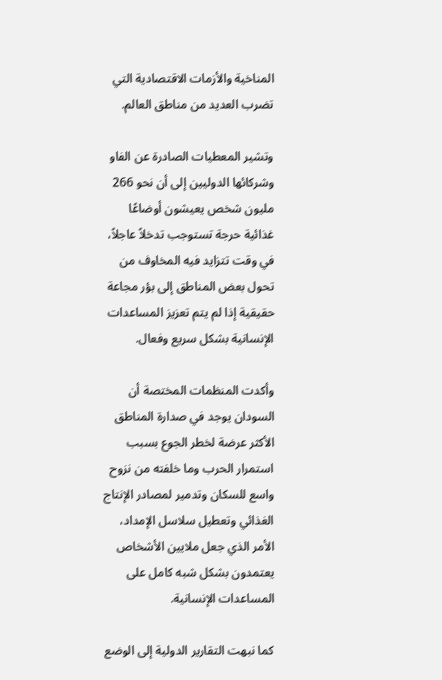المناخية والأزمات الاقتصادية التي تضرب العديد من مناطق العالم.

وتشير المعطيات الصادرة عن الفاو وشركائها الدوليين إلى أن نحو 266 مليون شخص يعيشون أوضاعًا غذائية حرجة تستوجب تدخلاً عاجلاً، في وقت تتزايد فيه المخاوف من تحول بعض المناطق إلى بؤر مجاعة حقيقية إذا لم يتم تعزيز المساعدات الإنسانية بشكل سريع وفعال.

وأكدت المنظمات المختصة أن السودان يوجد في صدارة المناطق الأكثر عرضة لخطر الجوع بسبب استمرار الحرب وما خلفته من نزوح واسع للسكان وتدمير لمصادر الإنتاج الغذائي وتعطيل سلاسل الإمداد، الأمر الذي جعل ملايين الأشخاص يعتمدون بشكل شبه كامل على المساعدات الإنسانية.

كما نبهت التقارير الدولية إلى الوضع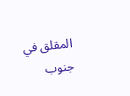المقلق في جنوب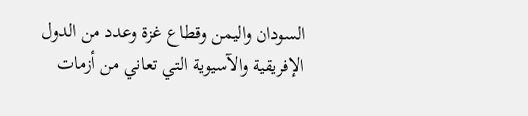السودان واليمن وقطاع غزة وعدد من الدول الإفريقية والآسيوية التي تعاني من أزمات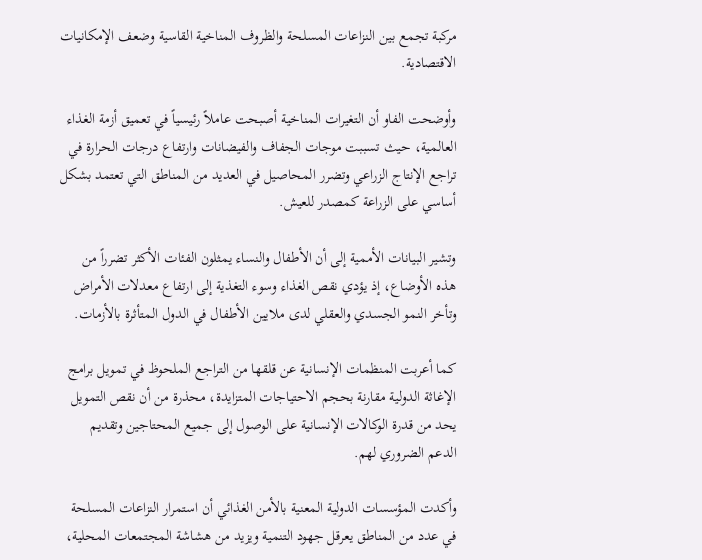مركبة تجمع بين النزاعات المسلحة والظروف المناخية القاسية وضعف الإمكانيات الاقتصادية.

وأوضحت الفاو أن التغيرات المناخية أصبحت عاملاً رئيسياً في تعميق أزمة الغذاء العالمية، حيث تسببت موجات الجفاف والفيضانات وارتفاع درجات الحرارة في تراجع الإنتاج الزراعي وتضرر المحاصيل في العديد من المناطق التي تعتمد بشكل أساسي على الزراعة كمصدر للعيش.

وتشير البيانات الأممية إلى أن الأطفال والنساء يمثلون الفئات الأكثر تضرراً من هذه الأوضاع، إذ يؤدي نقص الغذاء وسوء التغذية إلى ارتفاع معدلات الأمراض وتأخر النمو الجسدي والعقلي لدى ملايين الأطفال في الدول المتأثرة بالأزمات.

كما أعربت المنظمات الإنسانية عن قلقها من التراجع الملحوظ في تمويل برامج الإغاثة الدولية مقارنة بحجم الاحتياجات المتزايدة، محذرة من أن نقص التمويل يحد من قدرة الوكالات الإنسانية على الوصول إلى جميع المحتاجين وتقديم الدعم الضروري لهم.

وأكدت المؤسسات الدولية المعنية بالأمن الغذائي أن استمرار النزاعات المسلحة في عدد من المناطق يعرقل جهود التنمية ويزيد من هشاشة المجتمعات المحلية،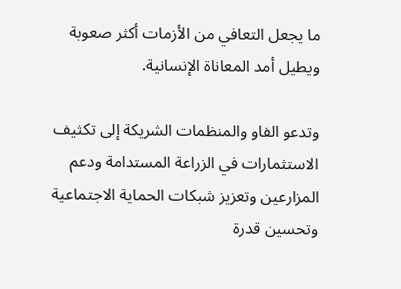ما يجعل التعافي من الأزمات أكثر صعوبة ويطيل أمد المعاناة الإنسانية.

وتدعو الفاو والمنظمات الشريكة إلى تكثيف الاستثمارات في الزراعة المستدامة ودعم المزارعين وتعزيز شبكات الحماية الاجتماعية وتحسين قدرة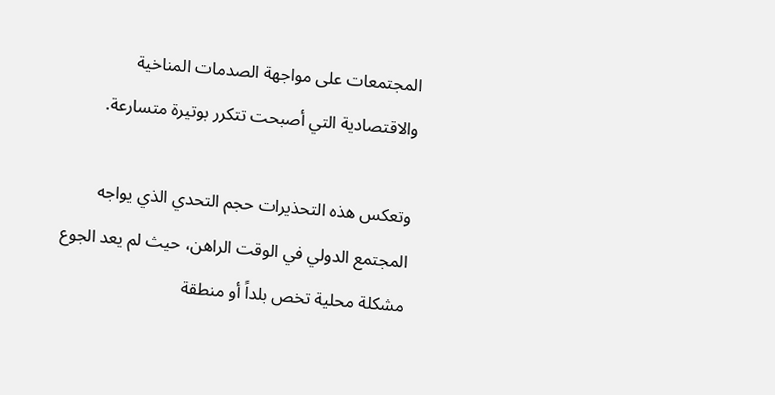المجتمعات على مواجهة الصدمات المناخية والاقتصادية التي أصبحت تتكرر بوتيرة متسارعة.

وتعكس هذه التحذيرات حجم التحدي الذي يواجه المجتمع الدولي في الوقت الراهن، حيث لم يعد الجوع مشكلة محلية تخص بلداً أو منطقة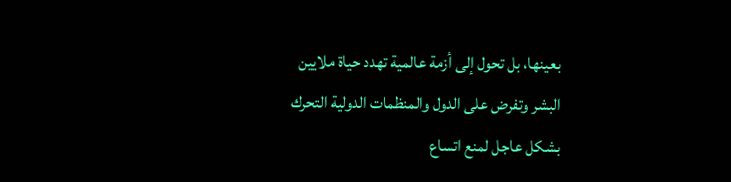بعينها، بل تحول إلى أزمة عالمية تهدد حياة ملايين البشر وتفرض على الدول والمنظمات الدولية التحرك بشكل عاجل لمنع اتساع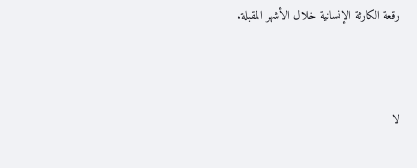رقعة الكارثة الإنسانية خلال الأشهر المقبلة.



لا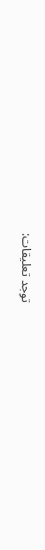توجد تعليقات: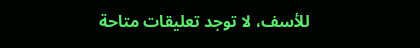للأسف، لا توجد تعليقات متاحة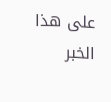على هذا الخبر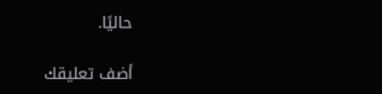حاليًا.

أضف تعليقك